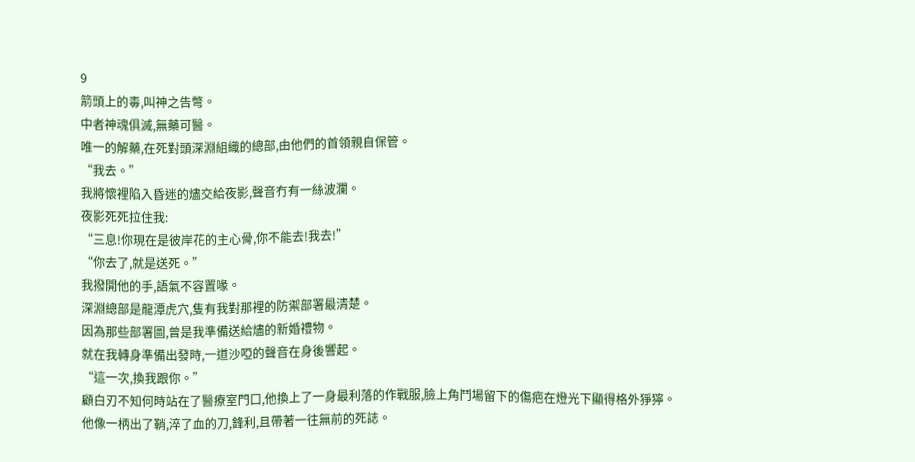9
箭頭上的毒,叫神之告彆。
中者神魂俱滅,無藥可醫。
唯一的解藥,在死對頭深淵組織的總部,由他們的首領親自保管。
“我去。”
我將懷裡陷入昏迷的燼交給夜影,聲音冇有一絲波瀾。
夜影死死拉住我:
“三息!你現在是彼岸花的主心骨,你不能去!我去!”
“你去了,就是送死。”
我撥開他的手,語氣不容置喙。
深淵總部是龍潭虎穴,隻有我對那裡的防禦部署最清楚。
因為那些部署圖,曾是我準備送給燼的新婚禮物。
就在我轉身準備出發時,一道沙啞的聲音在身後響起。
“這一次,換我跟你。”
顧白刃不知何時站在了醫療室門口,他換上了一身最利落的作戰服,臉上角鬥場留下的傷疤在燈光下顯得格外猙獰。
他像一柄出了鞘,淬了血的刀,鋒利,且帶著一往無前的死誌。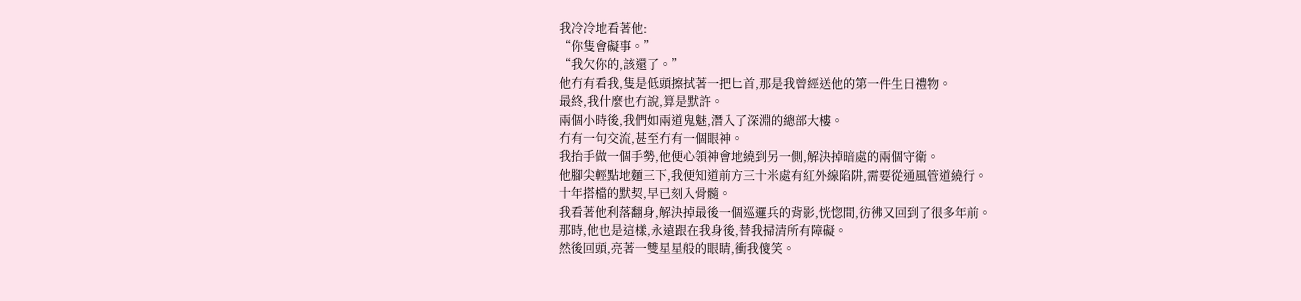我冷冷地看著他:
“你隻會礙事。”
“我欠你的,該還了。”
他冇有看我,隻是低頭擦拭著一把匕首,那是我曾經送他的第一件生日禮物。
最終,我什麼也冇說,算是默許。
兩個小時後,我們如兩道鬼魅,潛入了深淵的總部大樓。
冇有一句交流,甚至冇有一個眼神。
我抬手做一個手勢,他便心領神會地繞到另一側,解決掉暗處的兩個守衛。
他腳尖輕點地麵三下,我便知道前方三十米處有紅外線陷阱,需要從通風管道繞行。
十年搭檔的默契,早已刻入骨髓。
我看著他利落翻身,解決掉最後一個巡邏兵的背影,恍惚間,彷彿又回到了很多年前。
那時,他也是這樣,永遠跟在我身後,替我掃清所有障礙。
然後回頭,亮著一雙星星般的眼睛,衝我傻笑。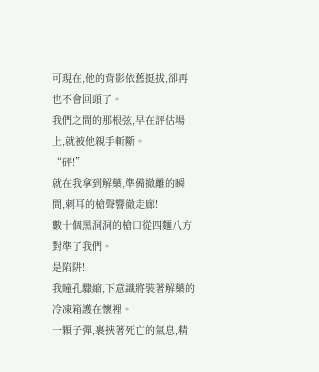可現在,他的背影依舊挺拔,卻再也不會回頭了。
我們之間的那根弦,早在評估場上,就被他親手斬斷。
“砰!”
就在我拿到解藥,準備撤離的瞬間,刺耳的槍聲響徹走廊!
數十個黑洞洞的槍口從四麵八方對準了我們。
是陷阱!
我瞳孔驟縮,下意識將裝著解藥的冷凍箱護在懷裡。
一顆子彈,裹挾著死亡的氣息,精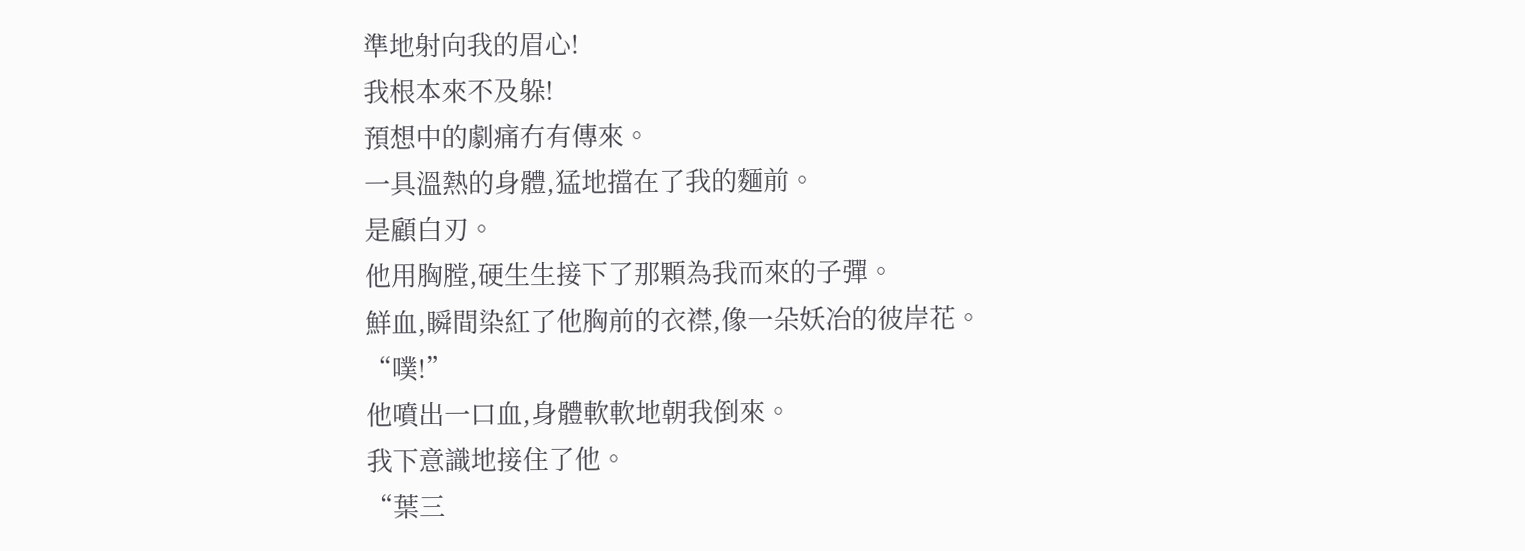準地射向我的眉心!
我根本來不及躲!
預想中的劇痛冇有傳來。
一具溫熱的身體,猛地擋在了我的麵前。
是顧白刃。
他用胸膛,硬生生接下了那顆為我而來的子彈。
鮮血,瞬間染紅了他胸前的衣襟,像一朵妖冶的彼岸花。
“噗!”
他噴出一口血,身體軟軟地朝我倒來。
我下意識地接住了他。
“葉三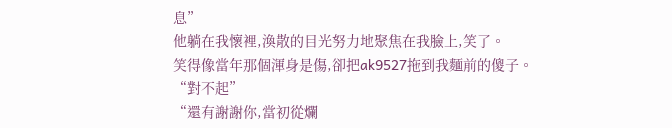息”
他躺在我懷裡,渙散的目光努力地聚焦在我臉上,笑了。
笑得像當年那個渾身是傷,卻把ak9527拖到我麵前的傻子。
“對不起”
“還有謝謝你,當初從爛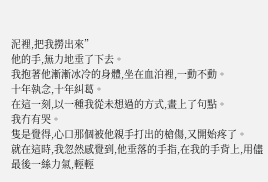泥裡,把我撈出來”
他的手,無力地垂了下去。
我抱著他漸漸冰冷的身體,坐在血泊裡,一動不動。
十年執念,十年糾葛。
在這一刻,以一種我從未想過的方式,畫上了句點。
我冇有哭。
隻是覺得,心口那個被他親手打出的槍傷,又開始疼了。
就在這時,我忽然感覺到,他垂落的手指,在我的手背上,用儘最後一絲力氣,輕輕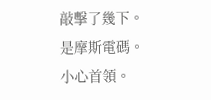敲擊了幾下。
是摩斯電碼。
小心首領。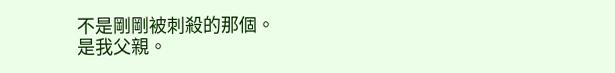不是剛剛被刺殺的那個。
是我父親。